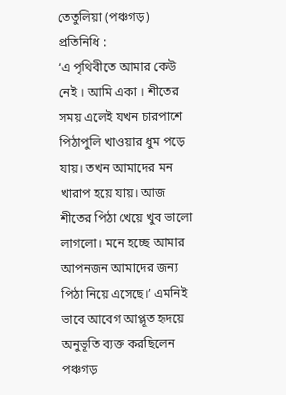তেতুলিয়া (পঞ্চগড়) প্রতিনিধি :
‘এ পৃথিবীতে আমার কেউ নেই । আমি একা । শীতের সময় এলেই যখন চারপাশে পিঠাপুলি খাওয়ার ধুম পড়ে যায়। তখন আমাদের মন খারাপ হয়ে যায়। আজ শীতের পিঠা খেয়ে খুব ভালো লাগলো। মনে হচ্ছে আমার আপনজন আমাদের জন্য পিঠা নিয়ে এসেছে।’ এমনিই ভাবে আবেগ আপ্লূত হৃদয়ে অনুভূতি ব্যক্ত করছিলেন পঞ্চগড়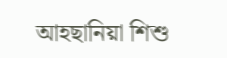আহছানিয়া শিশু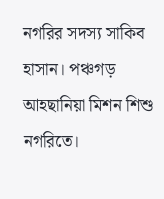নগরির সদস্য সাকিব হাসান। পঞ্চগড় আহছানিয়া মিশন শিশু নগরিতে।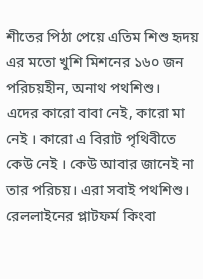শীতের পিঠা পেয়ে এতিম শিশু হৃদয় এর মতো খুশি মিশনের ১৬০ জন পরিচয়হীন, অনাথ পথশিশু।
এদের কারো বাবা নেই, কারো মা নেই । কারো এ বিরাট পৃথিবীতে কেউ নেই । কেউ আবার জানেই না তার পরিচয়। এরা সবাই পথশিশু। রেললাইনের প্লাটফর্ম কিংবা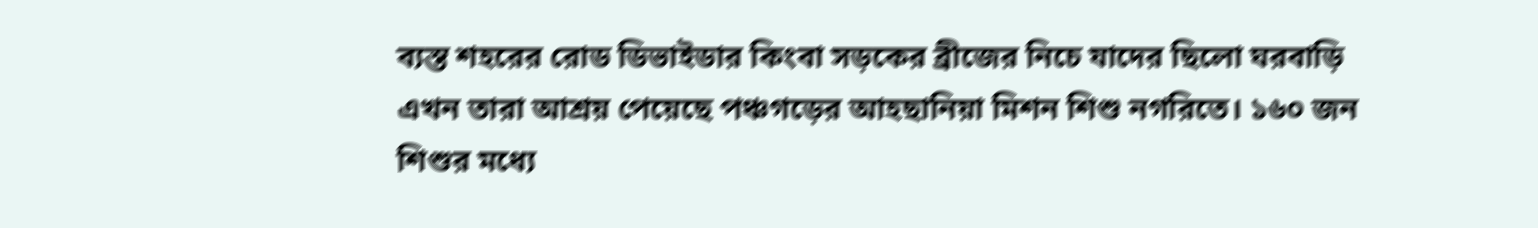ব্যস্ত শহরের রোড ডিভাইডার কিংবা সড়কের ব্রীজের নিচে যাদের ছিলো ঘরবাড়ি এখন তারা আশ্রয় পেয়েছে পঞ্চগড়ের আহছানিয়া মিশন শিশু নগরিতে। ১৬০ জন শিশুর মধ্যে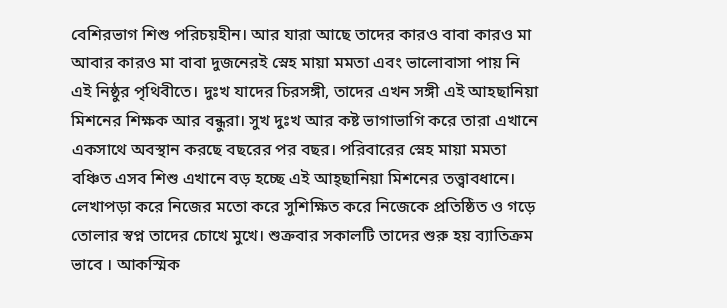বেশিরভাগ শিশু পরিচয়হীন। আর যারা আছে তাদের কারও বাবা কারও মা আবার কারও মা বাবা দুজনেরই স্নেহ মায়া মমতা এবং ভালোবাসা পায় নি এই নিষ্ঠুর পৃথিবীতে। দুঃখ যাদের চিরসঙ্গী, তাদের এখন সঙ্গী এই আহছানিয়া মিশনের শিক্ষক আর বন্ধুরা। সুখ দুঃখ আর কষ্ট ভাগাভাগি করে তারা এখানে একসাথে অবস্থান করছে বছরের পর বছর। পরিবারের স্নেহ মায়া মমতা বঞ্চিত এসব শিশু এখানে বড় হচ্ছে এই আহ্ছানিয়া মিশনের তত্ত্বাবধানে। লেখাপড়া করে নিজের মতো করে সুশিক্ষিত করে নিজেকে প্রতিষ্ঠিত ও গড়ে তোলার স্বপ্ন তাদের চোখে মুখে। শুক্রবার সকালটি তাদের শুরু হয় ব্যাতিক্রম ভাবে । আকস্মিক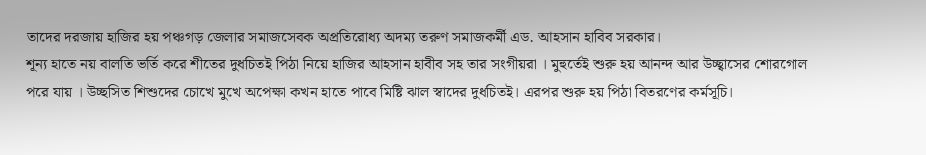তাদের দরজায় হাজির হয় পঞ্চগড় জেলার সমাজসেবক অপ্রতিরোধ্য অদম্য তরুণ সমাজকর্মী এড. আহসান হাবিব সরকার।
শূন্য হাতে নয় বালতি ভর্তি করে শীতের দুধচিতই পিঠা নিয়ে হাজির আহসান হাবীব সহ তার সংগীয়রা । মুহুর্তেই শুরু হয় আনন্দ আর উচ্ছ্বাসের শোরগোল পরে যায় । উচ্ছসিত শিশুদের চোখে মুখে অপেক্ষা কখন হাতে পাবে মিষ্টি ঝাল স্বাদের দুধচিতই। এরপর শুরু হয় পিঠা বিতরণের কর্মসূচি।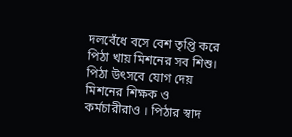দলবেঁধে বসে বেশ তৃপ্তি করে পিঠা খায় মিশনের সব শিশু। পিঠা উৎসবে যোগ দেয় মিশনের শিক্ষক ও কর্মচারীরাও । পিঠার স্বাদ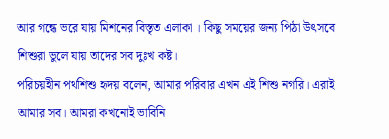আর গন্ধে ভরে যায় মিশনের বিস্তৃত এলাকা । কিছু সময়ের জন্য পিঠা উৎসবে শিশুরা ভুলে যায় তাদের সব দুঃখ কষ্ট।
পরিচয়হীন পথশিশু হৃদয় বলেন, আমার পরিবার এখন এই শিশু নগরি। এরাই আমার সব। আমরা কখনোই ভাবিনি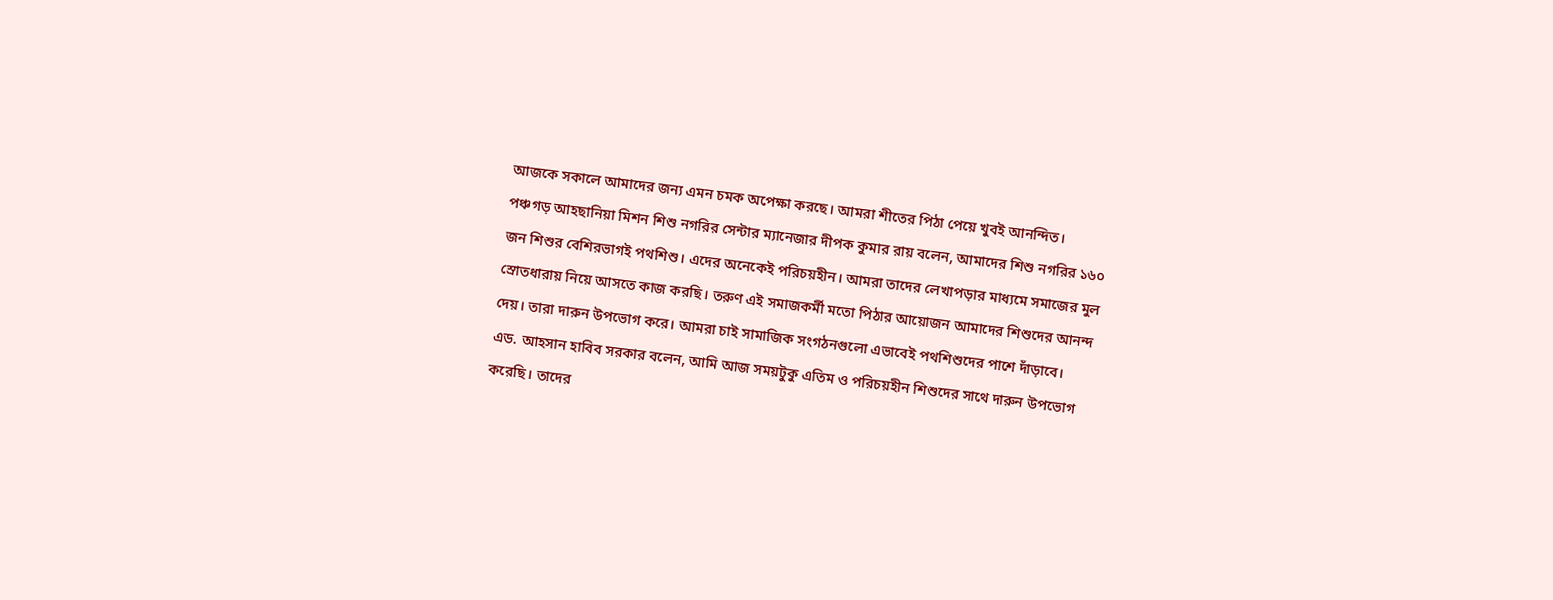আজকে সকালে আমাদের জন্য এমন চমক অপেক্ষা করছে। আমরা শীতের পিঠা পেয়ে খুবই আনন্দিত।
পঞ্চগড় আহছানিয়া মিশন শিশু নগরির সেন্টার ম্যানেজার দীপক কুমার রায় বলেন, আমাদের শিশু নগরির ১৬০ জন শিশুর বেশিরভাগই পথশিশু। এদের অনেকেই পরিচয়হীন। আমরা তাদের লেখাপড়ার মাধ্যমে সমাজের মুল স্রোতধারায় নিয়ে আসতে কাজ করছি। তরুণ এই সমাজকর্মী মতো পিঠার আয়োজন আমাদের শিশুদের আনন্দ দেয়। তারা দারুন উপভোগ করে। আমরা চাই সামাজিক সংগঠনগুলো এভাবেই পথশিশুদের পাশে দাঁড়াবে।
এড. আহসান হাবিব সরকার বলেন, আমি আজ সময়টুকু এতিম ও পরিচয়হীন শিশুদের সাথে দারুন উপভোগ করেছি। তাদের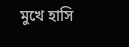মুখে হাসি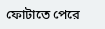ফোটাতে পেরে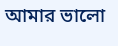আমার ভালো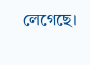লেগেছে।